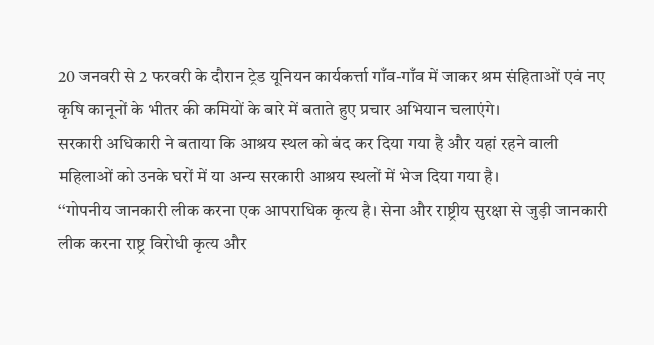20 जनवरी से 2 फरवरी के दौरान ट्रेड यूनियन कार्यकर्त्ता गाँव-गाँव में जाकर श्रम संहिताओं एवं नए कृषि कानूनों के भीतर की कमियों के बारे में बताते हुए प्रचार अभियान चलाएंगे।
सरकारी अधिकारी ने बताया कि आश्रय स्थल को बंद कर दिया गया है और यहां रहने वाली महिलाओं को उनके घरों में या अन्य सरकारी आश्रय स्थलों में भेज दिया गया है।
‘‘गोपनीय जानकारी लीक करना एक आपराधिक कृत्य है। सेना और राष्ट्रीय सुरक्षा से जुड़ी जानकारी लीक करना राष्ट्र विरोधी कृत्य और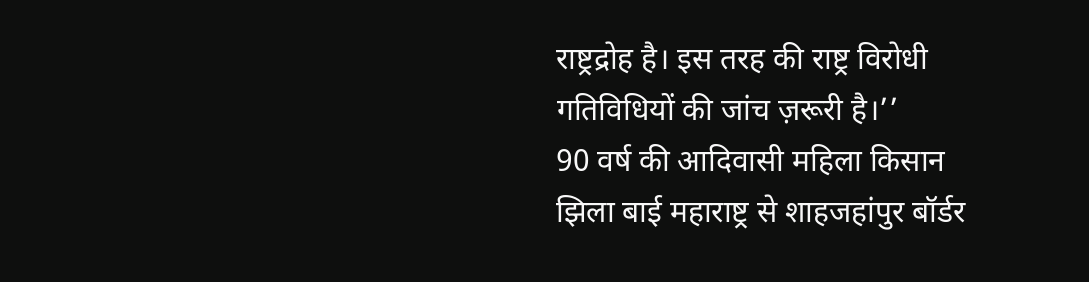राष्ट्रद्रोह है। इस तरह की राष्ट्र विरोधी गतिविधियों की जांच ज़रूरी है।’’
90 वर्ष की आदिवासी महिला किसान झिला बाई महाराष्ट्र से शाहजहांपुर बॉर्डर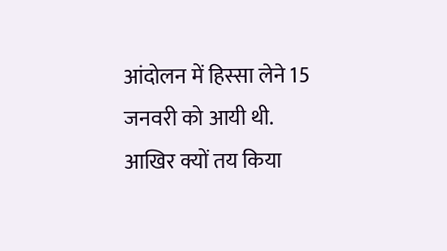आंदोलन में हिस्सा लेने 15 जनवरी को आयी थी. आखिर क्यों तय किया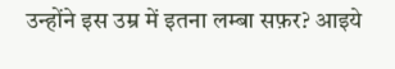उन्होंने इस उम्र में इतना लम्बा सफ़र? आइये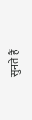सुनते हैं